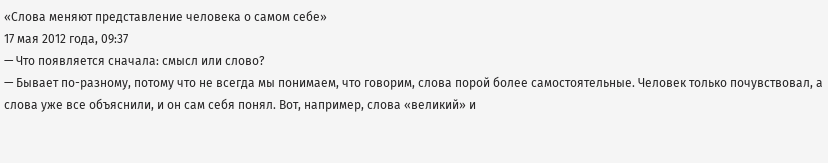«Слова меняют представление человека о самом себе»
17 мая 2012 года, 09:37
— Что появляется сначала: смысл или слово?
— Бывает по-разному, потому что не всегда мы понимаем, что говорим, слова порой более самостоятельные. Человек только почувствовал, а слова уже все объяснили, и он сам себя понял. Вот, например, слова «великий» и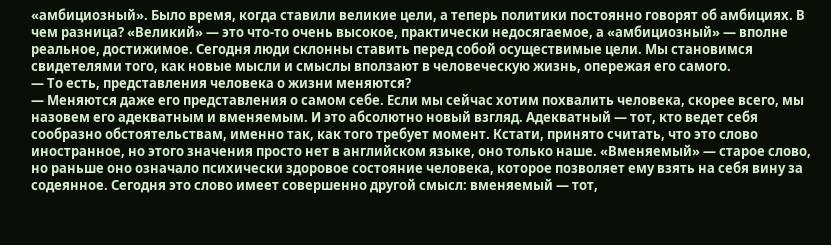«амбициозный». Было время, когда ставили великие цели, а теперь политики постоянно говорят об амбициях. В чем разница? «Великий» — это что-то очень высокое, практически недосягаемое, а «амбициозный» — вполне реальное, достижимое. Сегодня люди склонны ставить перед собой осуществимые цели. Мы становимся свидетелями того, как новые мысли и смыслы вползают в человеческую жизнь, опережая его самого.
— То есть, представления человека о жизни меняются?
— Меняются даже его представления о самом себе. Если мы сейчас хотим похвалить человека, скорее всего, мы назовем его адекватным и вменяемым. И это абсолютно новый взгляд. Адекватный — тот, кто ведет себя сообразно обстоятельствам, именно так, как того требует момент. Кстати, принято считать, что это слово иностранное, но этого значения просто нет в английском языке, оно только наше. «Вменяемый» — старое слово, но раньше оно означало психически здоровое состояние человека, которое позволяет ему взять на себя вину за содеянное. Сегодня это слово имеет совершенно другой смысл: вменяемый — тот,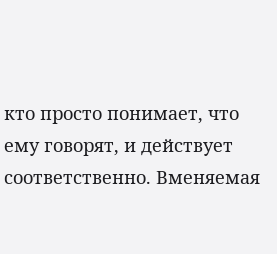кто просто понимает, что ему говорят, и действует соответственно. Вменяемая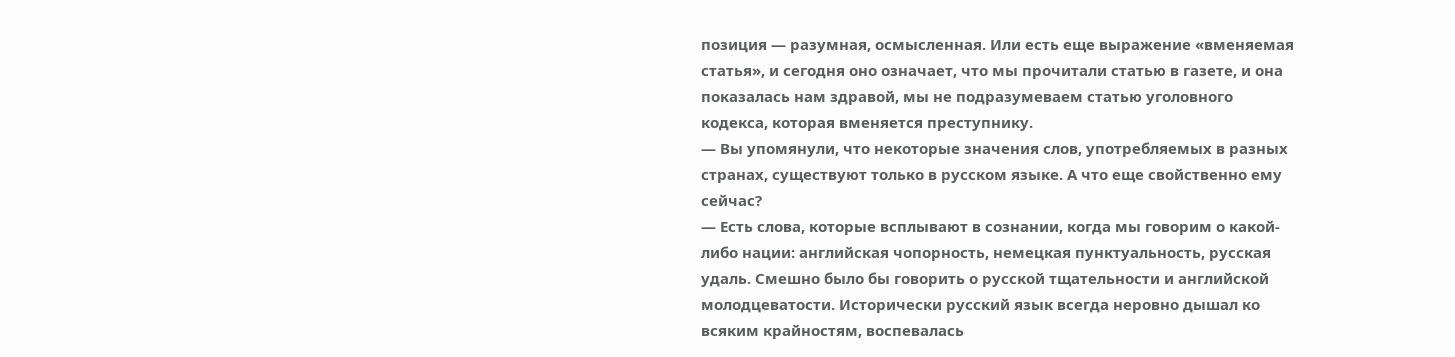позиция — разумная, осмысленная. Или есть еще выражение «вменяемая статья», и сегодня оно означает, что мы прочитали статью в газете, и она показалась нам здравой, мы не подразумеваем статью уголовного кодекса, которая вменяется преступнику.
— Вы упомянули, что некоторые значения слов, употребляемых в разных странах, существуют только в русском языке. А что еще свойственно ему сейчас?
— Есть слова, которые всплывают в сознании, когда мы говорим о какой-либо нации: английская чопорность, немецкая пунктуальность, русская удаль. Смешно было бы говорить о русской тщательности и английской молодцеватости. Исторически русский язык всегда неровно дышал ко всяким крайностям, воспевалась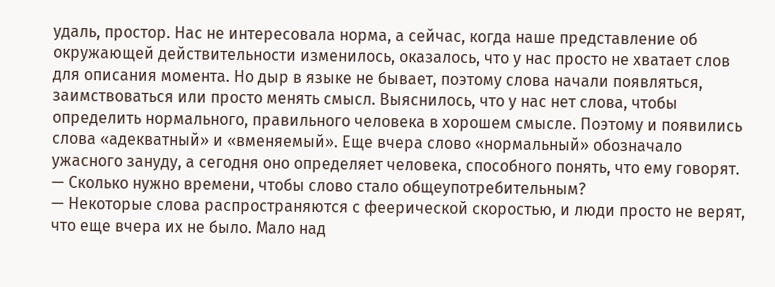удаль, простор. Нас не интересовала норма, а сейчас, когда наше представление об окружающей действительности изменилось, оказалось, что у нас просто не хватает слов для описания момента. Но дыр в языке не бывает, поэтому слова начали появляться, заимствоваться или просто менять смысл. Выяснилось, что у нас нет слова, чтобы определить нормального, правильного человека в хорошем смысле. Поэтому и появились слова «адекватный» и «вменяемый». Еще вчера слово «нормальный» обозначало ужасного зануду, а сегодня оно определяет человека, способного понять, что ему говорят.
— Сколько нужно времени, чтобы слово стало общеупотребительным?
— Некоторые слова распространяются с феерической скоростью, и люди просто не верят, что еще вчера их не было. Мало над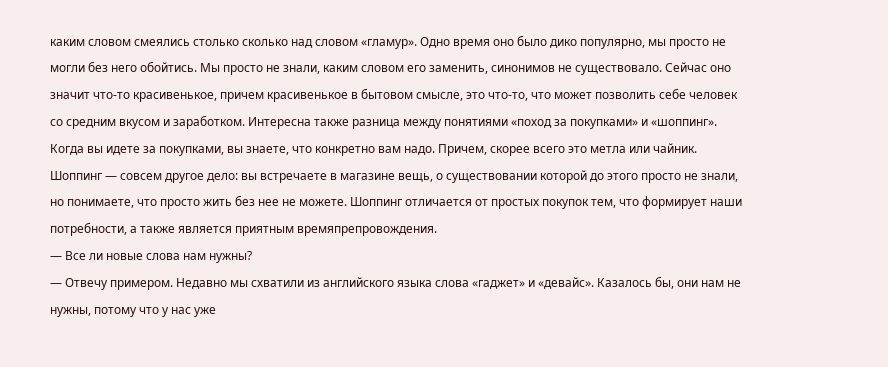каким словом смеялись столько сколько над словом «гламур». Одно время оно было дико популярно, мы просто не могли без него обойтись. Мы просто не знали, каким словом его заменить, синонимов не существовало. Сейчас оно значит что-то красивенькое, причем красивенькое в бытовом смысле, это что-то, что может позволить себе человек со средним вкусом и заработком. Интересна также разница между понятиями «поход за покупками» и «шоппинг». Когда вы идете за покупками, вы знаете, что конкретно вам надо. Причем, скорее всего это метла или чайник. Шоппинг — совсем другое дело: вы встречаете в магазине вещь, о существовании которой до этого просто не знали, но понимаете, что просто жить без нее не можете. Шоппинг отличается от простых покупок тем, что формирует наши потребности, а также является приятным времяпрепровождения.
— Все ли новые слова нам нужны?
— Отвечу примером. Недавно мы схватили из английского языка слова «гаджет» и «девайс». Казалось бы, они нам не нужны, потому что у нас уже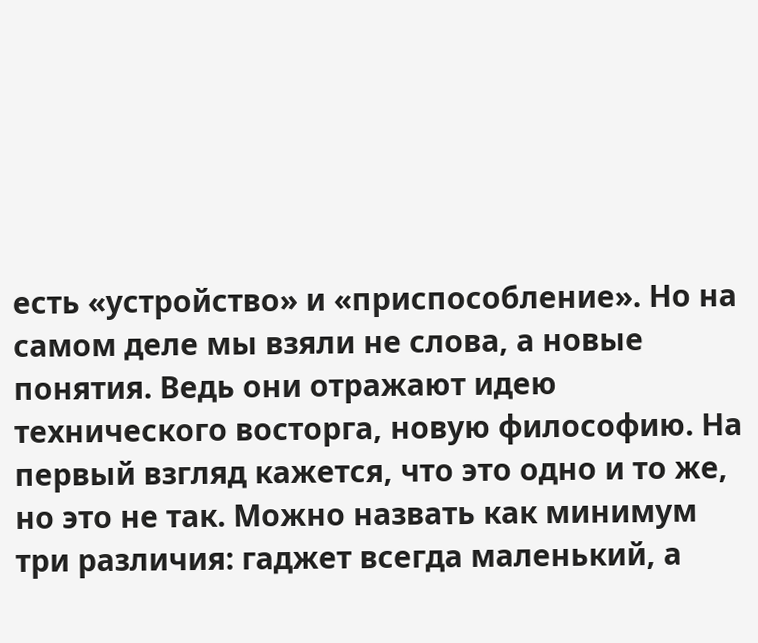есть «устройство» и «приспособление». Но на самом деле мы взяли не слова, а новые понятия. Ведь они отражают идею технического восторга, новую философию. На первый взгляд кажется, что это одно и то же, но это не так. Можно назвать как минимум три различия: гаджет всегда маленький, а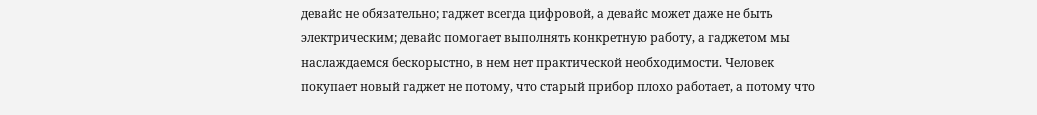девайс не обязательно; гаджет всегда цифровой, а девайс может даже не быть электрическим; девайс помогает выполнять конкретную работу, а гаджетом мы наслаждаемся бескорыстно, в нем нет практической необходимости. Человек покупает новый гаджет не потому, что старый прибор плохо работает, а потому что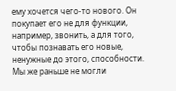ему хочется чего-то нового. Он покупает его не для функции, например, звонить, а для того, чтобы познавать его новые, ненужные до этого, способности. Мы же раньше не могли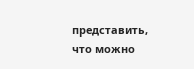представить, что можно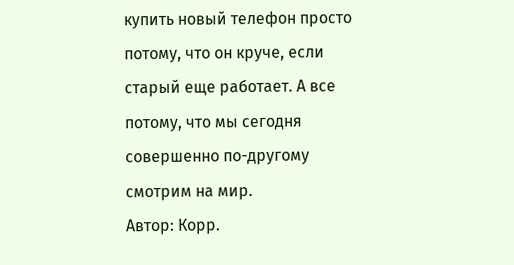купить новый телефон просто потому, что он круче, если старый еще работает. А все потому, что мы сегодня совершенно по-другому смотрим на мир.
Автор: Корр.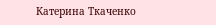Катерина Ткаченко